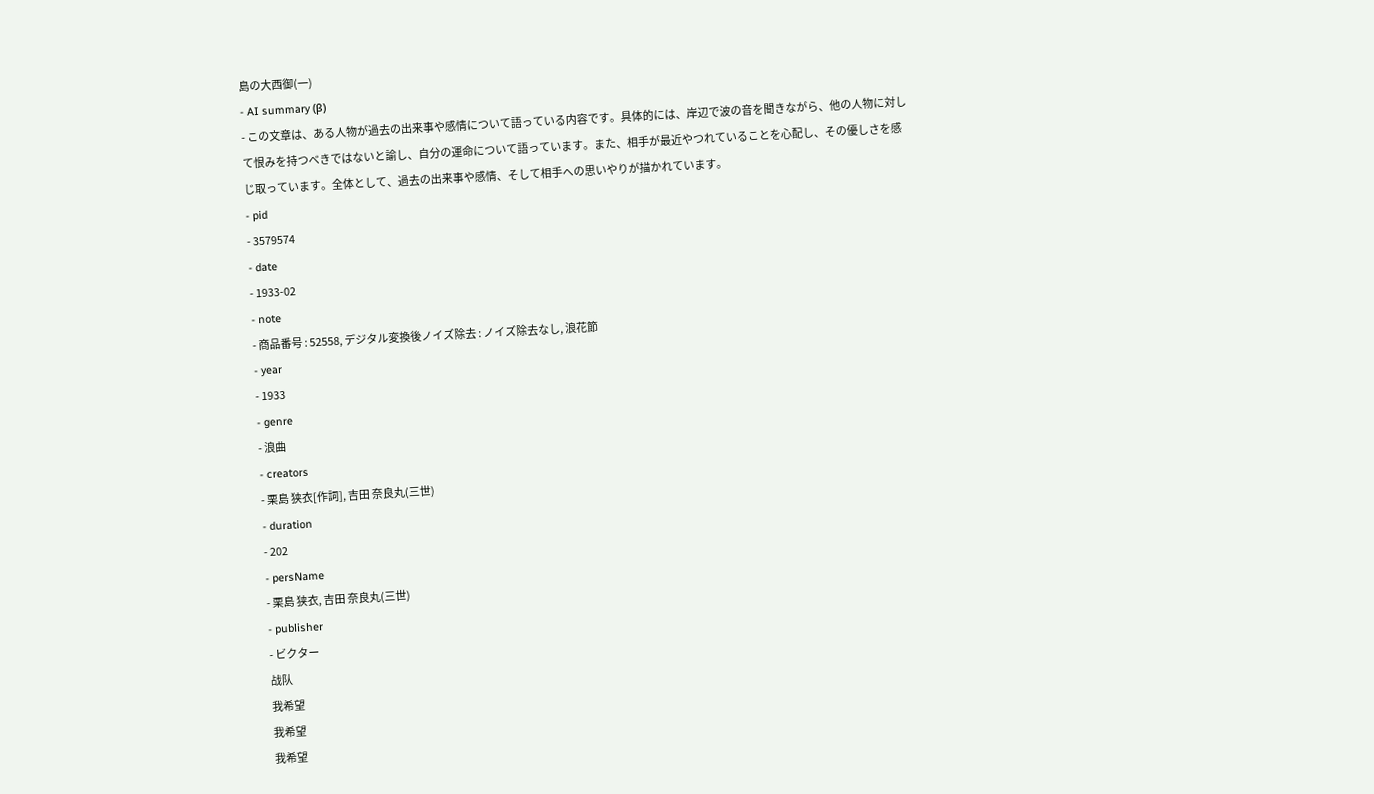島の大西御(一)
- AI summary (β)
- この文章は、ある人物が過去の出来事や感情について語っている内容です。具体的には、岸辺で波の音を聞きながら、他の人物に対して恨みを持つべきではないと諭し、自分の運命について語っています。また、相手が最近やつれていることを心配し、その優しさを感じ取っています。全体として、過去の出来事や感情、そして相手への思いやりが描かれています。
- pid
- 3579574
- date
- 1933-02
- note
- 商品番号 : 52558, デジタル変換後ノイズ除去 : ノイズ除去なし, 浪花節
- year
- 1933
- genre
- 浪曲
- creators
- 栗島 狭衣[作詞], 吉田 奈良丸(三世)
- duration
- 202
- persName
- 栗島 狭衣, 吉田 奈良丸(三世)
- publisher
- ビクター
战队
我希望
我希望
我希望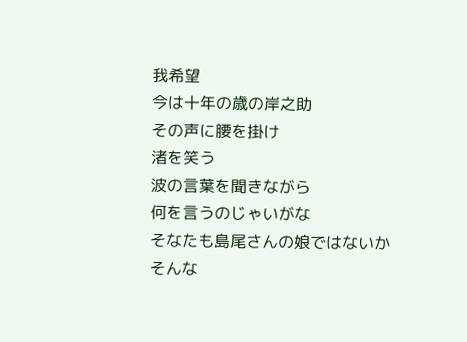我希望
今は十年の歳の岸之助
その声に腰を掛け
渚を笑う
波の言葉を聞きながら
何を言うのじゃいがな
そなたも島尾さんの娘ではないか
そんな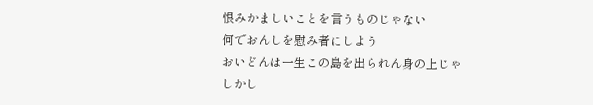恨みかましいことを言うものじゃない
何でおんしを慰み者にしよう
おいどんは一生この島を出られん身の上じゃ
しかし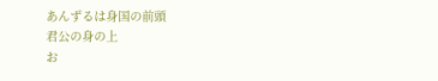あんずるは身国の前頭
君公の身の上
お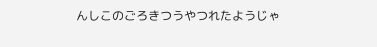んしこのごろきつうやつれたようじゃ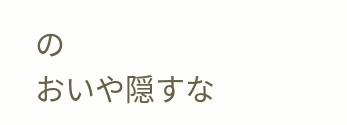の
おいや隠すな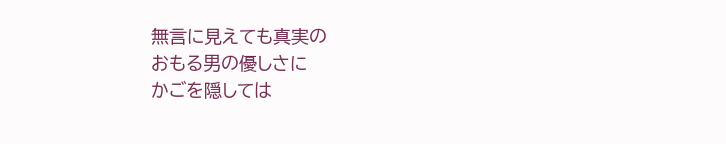無言に見えても真実の
おもる男の優しさに
かごを隠しては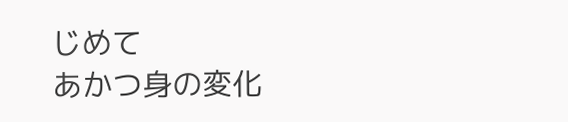じめて
あかつ身の変化